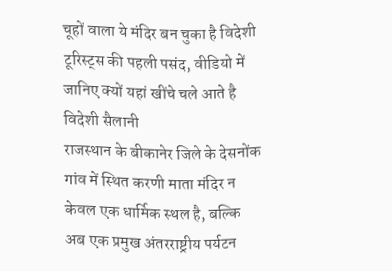चूहों वाला ये मंदिर बन चुका है विदेशी टूरिस्ट्स की पहली पसंद, वीडियो में जानिए क्यों यहां खींचे चले आते है विदेशी सैलानी
राजस्थान के बीकानेर जिले के देसनोंक गांव में स्थित करणी माता मंदिर न केवल एक धार्मिक स्थल है, बल्कि अब एक प्रमुख अंतरराष्ट्रीय पर्यटन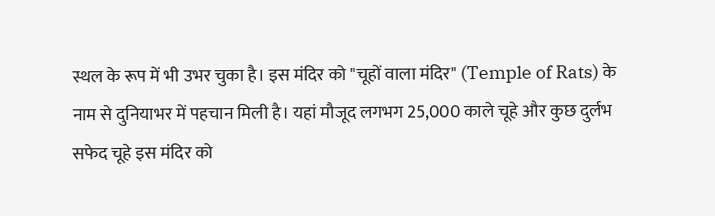स्थल के रूप में भी उभर चुका है। इस मंदिर को "चूहों वाला मंदिर" (Temple of Rats) के नाम से दुनियाभर में पहचान मिली है। यहां मौजूद लगभग 25,000 काले चूहे और कुछ दुर्लभ सफेद चूहे इस मंदिर को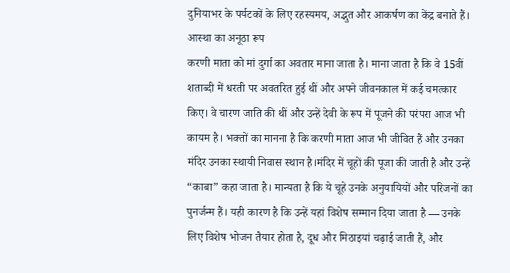दुनियाभर के पर्यटकों के लिए रहस्यमय, अद्भुत और आकर्षण का केंद्र बनाते हैं।
आस्था का अनूठा रूप
करणी माता को मां दुर्गा का अवतार माना जाता है। माना जाता है कि वे 15वीं शताब्दी में धरती पर अवतरित हुई थीं और अपने जीवनकाल में कई चमत्कार किए। वे चारण जाति की थीं और उन्हें देवी के रूप में पूजने की परंपरा आज भी कायम है। भक्तों का मानना है कि करणी माता आज भी जीवित हैं और उनका मंदिर उनका स्थायी निवास स्थान है।मंदिर में चूहों की पूजा की जाती है और उन्हें “काबा” कहा जाता है। मान्यता है कि ये चूहे उनके अनुयायियों और परिजनों का पुनर्जन्म हैं। यही कारण है कि उन्हें यहां विशेष सम्मान दिया जाता है — उनके लिए विशेष भोजन तैयार होता है, दूध और मिठाइयां चढ़ाई जाती हैं, और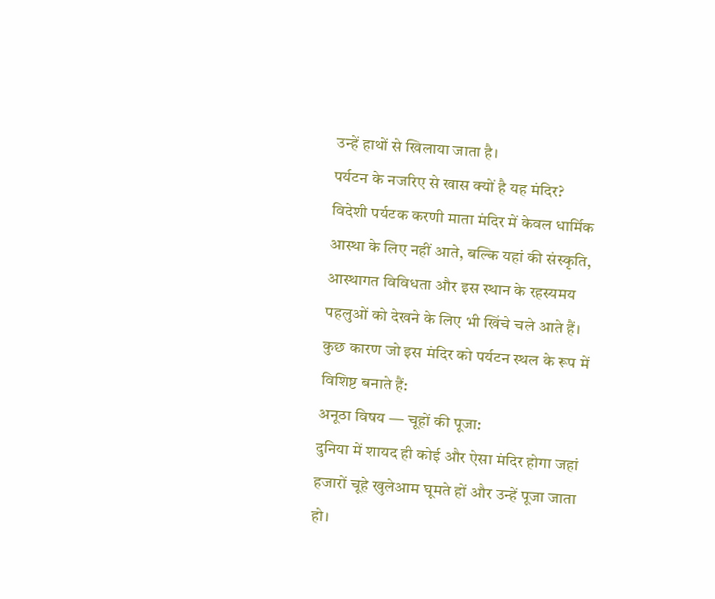उन्हें हाथों से खिलाया जाता है।
पर्यटन के नजरिए से खास क्यों है यह मंदिर?
विदेशी पर्यटक करणी माता मंदिर में केवल धार्मिक आस्था के लिए नहीं आते, बल्कि यहां की संस्कृति, आस्थागत विविधता और इस स्थान के रहस्यमय पहलुओं को देखने के लिए भी खिंचे चले आते हैं। कुछ कारण जो इस मंदिर को पर्यटन स्थल के रूप में विशिष्ट बनाते हैं:
अनूठा विषय — चूहों की पूजा:
दुनिया में शायद ही कोई और ऐसा मंदिर होगा जहां हजारों चूहे खुलेआम घूमते हों और उन्हें पूजा जाता हो।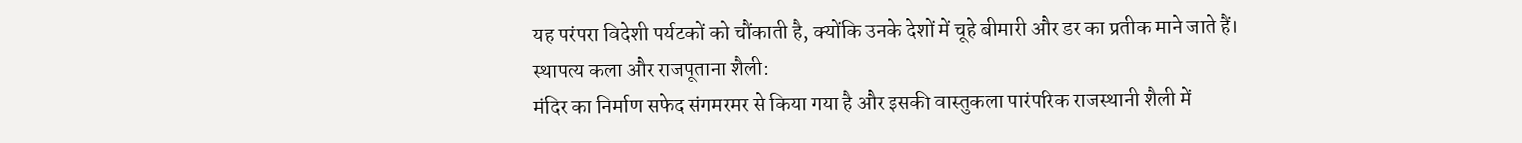यह परंपरा विदेशी पर्यटकों को चौंकाती है, क्योंकि उनके देशों में चूहे बीमारी और डर का प्रतीक माने जाते हैं।
स्थापत्य कला और राजपूताना शैली:
मंदिर का निर्माण सफेद संगमरमर से किया गया है और इसकी वास्तुकला पारंपरिक राजस्थानी शैली में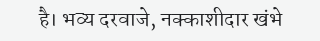है। भव्य दरवाजे, नक्काशीदार खंभे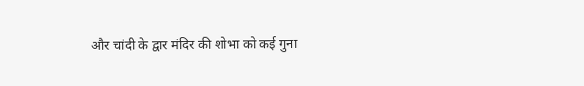और चांदी के द्वार मंदिर की शोभा को कई गुना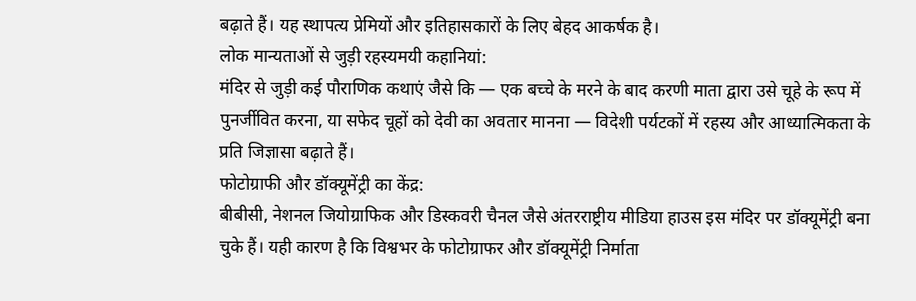बढ़ाते हैं। यह स्थापत्य प्रेमियों और इतिहासकारों के लिए बेहद आकर्षक है।
लोक मान्यताओं से जुड़ी रहस्यमयी कहानियां:
मंदिर से जुड़ी कई पौराणिक कथाएं जैसे कि — एक बच्चे के मरने के बाद करणी माता द्वारा उसे चूहे के रूप में पुनर्जीवित करना, या सफेद चूहों को देवी का अवतार मानना — विदेशी पर्यटकों में रहस्य और आध्यात्मिकता के प्रति जिज्ञासा बढ़ाते हैं।
फोटोग्राफी और डॉक्यूमेंट्री का केंद्र:
बीबीसी, नेशनल जियोग्राफिक और डिस्कवरी चैनल जैसे अंतरराष्ट्रीय मीडिया हाउस इस मंदिर पर डॉक्यूमेंट्री बना चुके हैं। यही कारण है कि विश्वभर के फोटोग्राफर और डॉक्यूमेंट्री निर्माता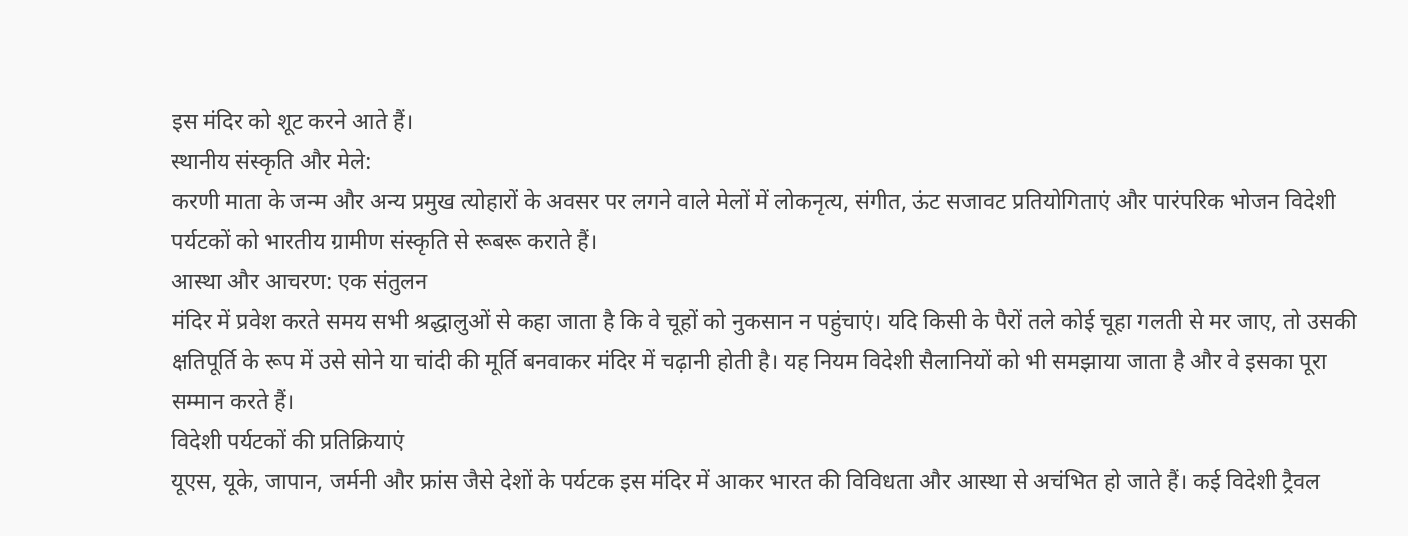इस मंदिर को शूट करने आते हैं।
स्थानीय संस्कृति और मेले:
करणी माता के जन्म और अन्य प्रमुख त्योहारों के अवसर पर लगने वाले मेलों में लोकनृत्य, संगीत, ऊंट सजावट प्रतियोगिताएं और पारंपरिक भोजन विदेशी पर्यटकों को भारतीय ग्रामीण संस्कृति से रूबरू कराते हैं।
आस्था और आचरण: एक संतुलन
मंदिर में प्रवेश करते समय सभी श्रद्धालुओं से कहा जाता है कि वे चूहों को नुकसान न पहुंचाएं। यदि किसी के पैरों तले कोई चूहा गलती से मर जाए, तो उसकी क्षतिपूर्ति के रूप में उसे सोने या चांदी की मूर्ति बनवाकर मंदिर में चढ़ानी होती है। यह नियम विदेशी सैलानियों को भी समझाया जाता है और वे इसका पूरा सम्मान करते हैं।
विदेशी पर्यटकों की प्रतिक्रियाएं
यूएस, यूके, जापान, जर्मनी और फ्रांस जैसे देशों के पर्यटक इस मंदिर में आकर भारत की विविधता और आस्था से अचंभित हो जाते हैं। कई विदेशी ट्रैवल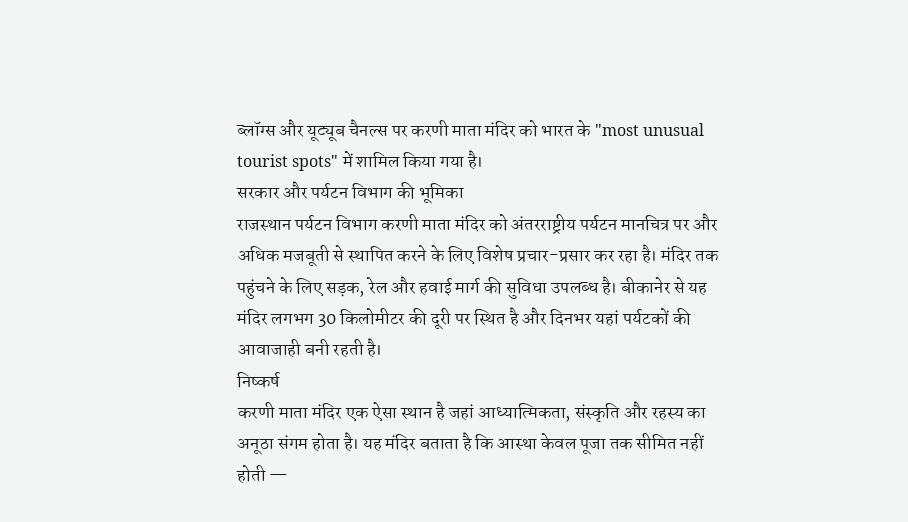ब्लॉग्स और यूट्यूब चैनल्स पर करणी माता मंदिर को भारत के "most unusual tourist spots" में शामिल किया गया है।
सरकार और पर्यटन विभाग की भूमिका
राजस्थान पर्यटन विभाग करणी माता मंदिर को अंतरराष्ट्रीय पर्यटन मानचित्र पर और अधिक मजबूती से स्थापित करने के लिए विशेष प्रचार-प्रसार कर रहा है। मंदिर तक पहुंचने के लिए सड़क, रेल और हवाई मार्ग की सुविधा उपलब्ध है। बीकानेर से यह मंदिर लगभग 30 किलोमीटर की दूरी पर स्थित है और दिनभर यहां पर्यटकों की आवाजाही बनी रहती है।
निष्कर्ष
करणी माता मंदिर एक ऐसा स्थान है जहां आध्यात्मिकता, संस्कृति और रहस्य का अनूठा संगम होता है। यह मंदिर बताता है कि आस्था केवल पूजा तक सीमित नहीं होती —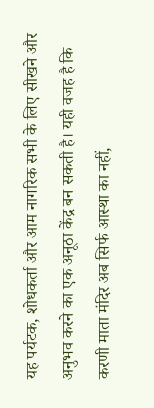यह पर्यटक, शोधकर्ता और आम नागरिक सभी के लिए सीखने और अनुभव करने का एक अनूठा केंद्र बन सकती है। यही वजह है कि करणी माता मंदिर अब सिर्फ आस्था का नहीं,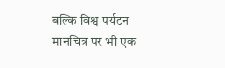बल्कि विश्व पर्यटन मानचित्र पर भी एक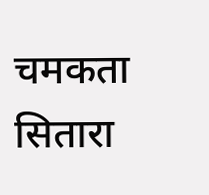चमकता सितारा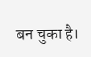बन चुका है।